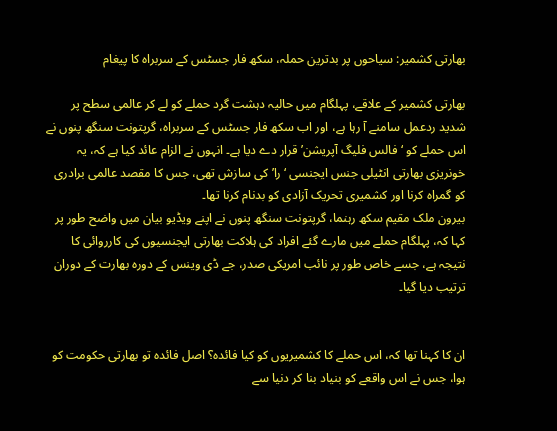بھارتی کشمیر: سیاحوں پر بدترین حملہ، سکھ فار جسٹس کے سربراہ کا پیغام

بھارتی کشمیر کے علاقے، پہلگام میں حالیہ دہشت گرد حملے کو لے کر عالمی سطح پر شدید ردعمل سامنے آ رہا ہے، اور اب سکھ فار جسٹس کے سربراہ، گرپتونت سنگھ پنوں نے اس حملے کو ‘فالس فلیگ آپریشن’ قرار دے دیا ہے۔ انہوں نے الزام عائد کیا ہے کہ، یہ خونریزی بھارتی انٹیلی جنس ایجنسی ‘را’ کی سازش تھی، جس کا مقصد عالمی برادری کو گمراہ کرنا اور کشمیری تحریک آزادی کو بدنام کرنا تھا۔
بیرون ملک مقیم سکھ رہنما، گرپتونت سنگھ پنوں نے اپنے ویڈیو بیان میں واضح طور پر کہا کہ، پہلگام حملے میں مارے گئے افراد کی ہلاکت بھارتی ایجنسیوں کی کارروائی کا نتیجہ ہے، جسے خاص طور پر نائب امریکی صدر، جے ڈی وینس کے دورہ بھارت کے دوران ترتیب دیا گیا۔


ان کا کہنا تھا کہ، اس حملے کا کشمیریوں کو کیا فائدہ؟ اصل فائدہ تو بھارتی حکومت کو ہوا، جس نے اس واقعے کو بنیاد بنا کر دنیا سے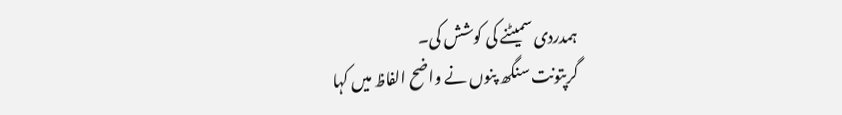ہمدردی سمیٹنے کی کوشش کی۔
گرپتونت سنگھ پنوں نے واضح الفاظ میں کہا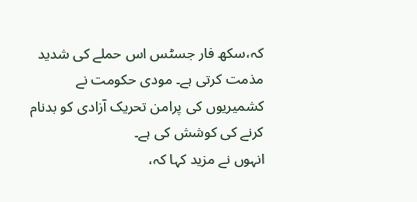کہ،سکھ فار جسٹس اس حملے کی شدید مذمت کرتی ہے۔ مودی حکومت نے کشمیریوں کی پرامن تحریک آزادی کو بدنام کرنے کی کوشش کی ہے۔
انہوں نے مزید کہا کہ،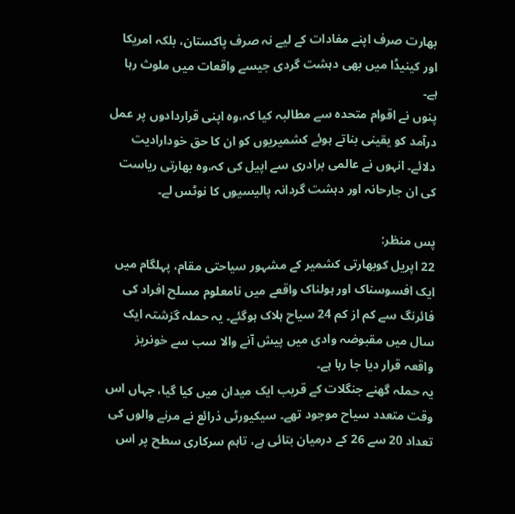بھارت صرف اپنے مفادات کے لیے نہ صرف پاکستان، بلکہ امریکا اور کینیڈا میں بھی دہشت گردی جیسے واقعات میں ملوث رہا ہے۔
پنوں نے اقوام متحدہ سے مطالبہ کیا کہ،وہ اپنی قراردادوں پر عمل درآمد کو یقینی بناتے ہوئے کشمیریوں کو ان کا حق خودارادیت دلائے۔ انہوں نے عالمی برادری سے اپیل کی کہ،وہ بھارتی ریاست کی ان جارحانہ اور دہشت گردانہ پالیسیوں کا نوٹس لے۔

پس منظر:
22 اپریل کوبھارتی کشمیر کے مشہور سیاحتی مقام، پہلگام میں ایک افسوسناک اور ہولناک واقعے میں نامعلوم مسلح افراد کی فائرنگ سے کم از کم 24 سیاح ہلاک ہوگئے۔ یہ حملہ گزشتہ ایک سال میں مقبوضہ وادی میں پیش آنے والا سب سے خونریز واقعہ قرار دیا جا رہا ہے۔
یہ حملہ گھنے جنگلات کے قریب ایک میدان میں کیا گیا، جہاں اس وقت متعدد سیاح موجود تھے۔ سیکیورٹی ذرائع نے مرنے والوں کی تعداد 20 سے 26 کے درمیان بتائی ہے، تاہم سرکاری سطح پر اس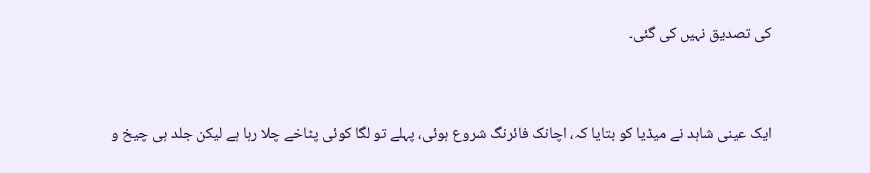کی تصدیق نہیں کی گئی۔


ایک عینی شاہد نے میڈیا کو بتایا کہ، اچانک فائرنگ شروع ہوئی، پہلے تو لگا کوئی پٹاخے چلا رہا ہے لیکن جلد ہی چیخ و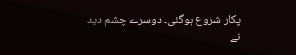پکار شروع ہوگئی۔ دوسرے چشم دید نے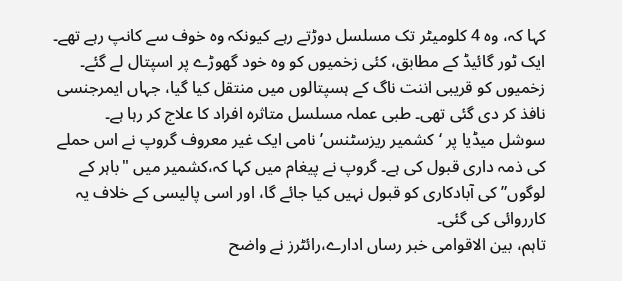کہا کہ، وہ 4 کلومیٹر تک مسلسل دوڑتے رہے کیونکہ وہ خوف سے کانپ رہے تھے۔ ایک ٹور گائیڈ کے مطابق، کئی زخمیوں کو وہ خود گھوڑے پر اسپتال لے گئے۔
زخمیوں کو قریبی اننت ناگ کے ہسپتالوں میں منتقل کیا گیا، جہاں ایمرجنسی نافذ کر دی گئی تھی۔ طبی عملہ مسلسل متاثرہ افراد کا علاج کر رہا ہے۔
سوشل میڈیا پر ‘کشمیر ریزسٹنس’ نامی ایک غیر معروف گروپ نے اس حملے کی ذمہ داری قبول کی ہے۔ گروپ نے پیغام میں کہا کہ،کشمیر میں "باہر کے لوگوں” کی آبادکاری کو قبول نہیں کیا جائے گا، اور اسی پالیسی کے خلاف یہ کارروائی کی گئی۔
تاہم، بین الاقوامی خبر رساں ادارے،رائٹرز نے واضح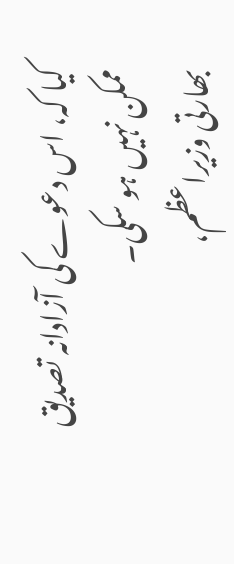کیا کہ، اس دعوے کی آزادانہ تصدیق ممکن نہیں ہو سکی۔
بھارتی وزیراعظم،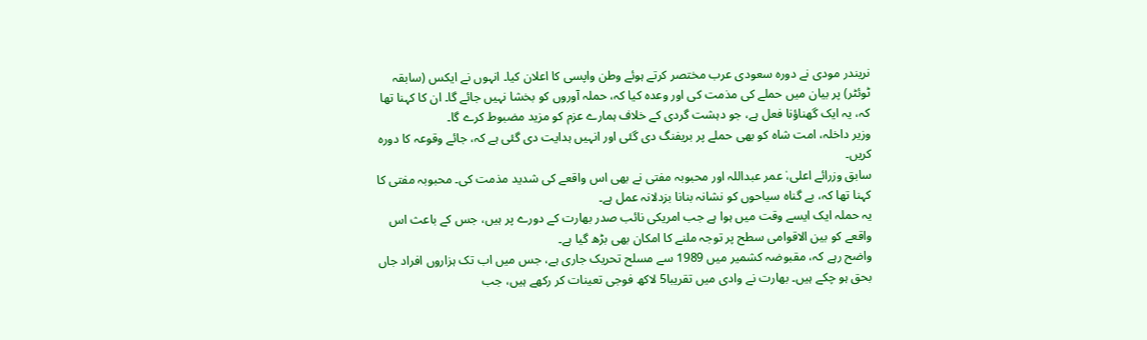نریندر مودی نے دورہ سعودی عرب مختصر کرتے ہوئے وطن واپسی کا اعلان کیا۔ انہوں نے ایکس (سابقہ ٹوئٹر) پر بیان میں حملے کی مذمت کی اور وعدہ کیا کہ، حملہ آوروں کو بخشا نہیں جائے گا۔ ان کا کہنا تھا کہ، یہ ایک گھناؤنا فعل ہے، جو دہشت گردی کے خلاف ہمارے عزم کو مزید مضبوط کرے گا۔
وزیر داخلہ، امت شاہ کو بھی حملے پر بریفنگ دی گئی اور انہیں ہدایت دی گئی ہے کہ، جائے وقوعہ کا دورہ کریں۔
سابق وزرائے اعلی،ٰ عمر عبداللہ اور محبوبہ مفتی نے بھی اس واقعے کی شدید مذمت کی۔ محبوبہ مفتی کا کہنا تھا کہ، بے گناہ سیاحوں کو نشانہ بنانا بزدلانہ عمل ہے۔
یہ حملہ ایک ایسے وقت میں ہوا ہے جب امریکی نائب صدر بھارت کے دورے پر ہیں، جس کے باعث اس واقعے کو بین الاقوامی سطح پر توجہ ملنے کا امکان بھی بڑھ گیا ہے۔
واضح رہے کہ، مقبوضہ کشمیر میں 1989 سے مسلح تحریک جاری ہے، جس میں اب تک ہزاروں افراد جاں بحق ہو چکے ہیں۔ بھارت نے وادی میں تقریبا5 لاکھ فوجی تعینات کر رکھے ہیں، جب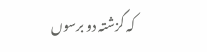کہ گزشتہ دو برسوں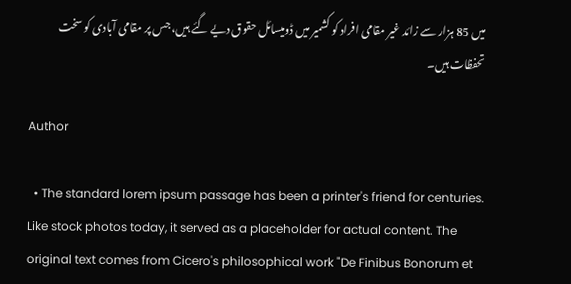میں 85 ہزار سے زائد غیر مقامی افراد کو کشمیر میں ڈومیسائل حقوق دیے گئے ہیں، جس پر مقامی آبادی کو سخت تحفظات ہیں۔

Author

  • The standard lorem ipsum passage has been a printer's friend for centuries. Like stock photos today, it served as a placeholder for actual content. The original text comes from Cicero's philosophical work "De Finibus Bonorum et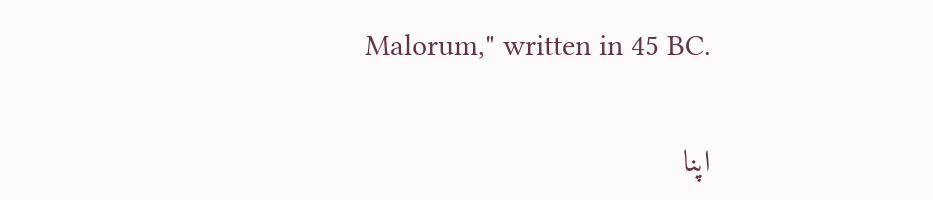Malorum," written in 45 BC.

اپنا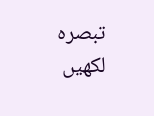تبصرہ لکھیں